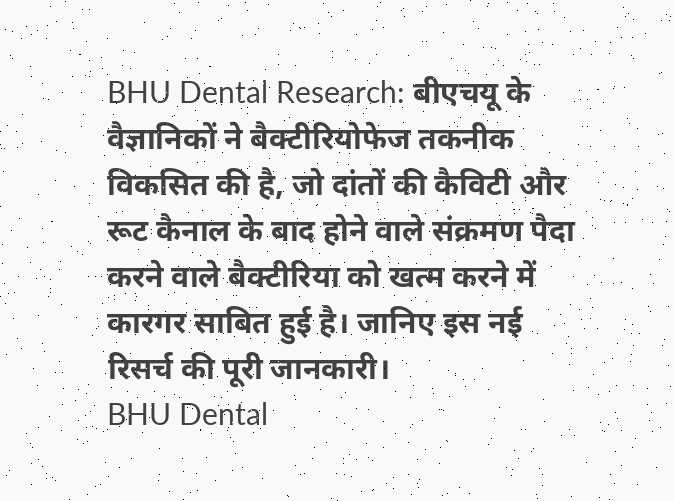BHU Dental Research: बीएचयू के वैज्ञानिकों ने बैक्टीरियोफेज तकनीक विकसित की है, जो दांतों की कैविटी और रूट कैनाल के बाद होने वाले संक्रमण पैदा करने वाले बैक्टीरिया को खत्म करने में कारगर साबित हुई है। जानिए इस नई रिसर्च की पूरी जानकारी।
BHU Dental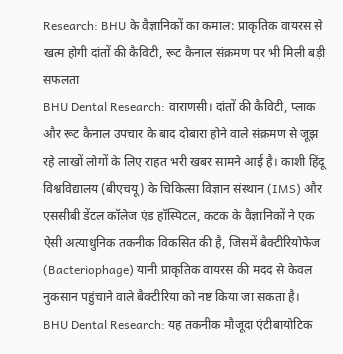Research: BHU के वैज्ञानिकों का कमाल: प्राकृतिक वायरस से खत्म होगी दांतों की कैविटी, रूट कैनाल संक्रमण पर भी मिली बड़ी सफलता
BHU Dental Research: वाराणसी। दांतों की कैविटी, प्लाक और रूट कैनाल उपचार के बाद दोबारा होने वाले संक्रमण से जूझ रहे लाखों लोगों के लिए राहत भरी खबर सामने आई है। काशी हिंदू विश्वविद्यालय (बीएचयू) के चिकित्सा विज्ञान संस्थान (IMS) और एससीबी डेंटल कॉलेज एंड हॉस्पिटल, कटक के वैज्ञानिकों ने एक ऐसी अत्याधुनिक तकनीक विकसित की है, जिसमें बैक्टीरियोफेज (Bacteriophage) यानी प्राकृतिक वायरस की मदद से केवल नुकसान पहुंचाने वाले बैक्टीरिया को नष्ट किया जा सकता है।
BHU Dental Research: यह तकनीक मौजूदा एंटीबायोटिक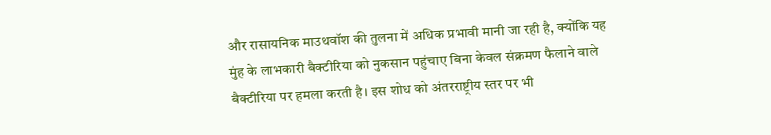और रासायनिक माउथवॉश की तुलना में अधिक प्रभावी मानी जा रही है, क्योंकि यह मुंह के लाभकारी बैक्टीरिया को नुकसान पहुंचाए बिना केवल संक्रमण फैलाने वाले बैक्टीरिया पर हमला करती है। इस शोध को अंतरराष्ट्रीय स्तर पर भी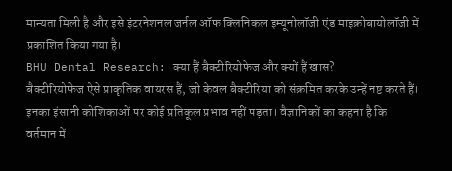मान्यता मिली है और इसे इंटरनेशनल जर्नल ऑफ क्लिनिकल इम्यूनोलॉजी एंड माइक्रोबायोलॉजी में प्रकाशित किया गया है।
BHU Dental Research: क्या हैं बैक्टीरियोफेज और क्यों हैं खास?
बैक्टीरियोफेज ऐसे प्राकृतिक वायरस हैं, जो केवल बैक्टीरिया को संक्रमित करके उन्हें नष्ट करते हैं। इनका इंसानी कोशिकाओं पर कोई प्रतिकूल प्रभाव नहीं पड़ता। वैज्ञानिकों का कहना है कि वर्तमान में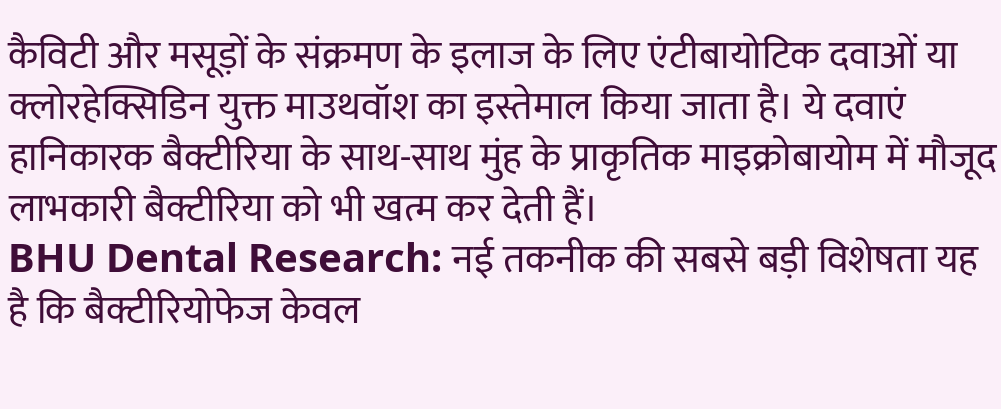कैविटी और मसूड़ों के संक्रमण के इलाज के लिए एंटीबायोटिक दवाओं या क्लोरहेक्सिडिन युक्त माउथवॉश का इस्तेमाल किया जाता है। ये दवाएं हानिकारक बैक्टीरिया के साथ-साथ मुंह के प्राकृतिक माइक्रोबायोम में मौजूद लाभकारी बैक्टीरिया को भी खत्म कर देती हैं।
BHU Dental Research: नई तकनीक की सबसे बड़ी विशेषता यह है कि बैक्टीरियोफेज केवल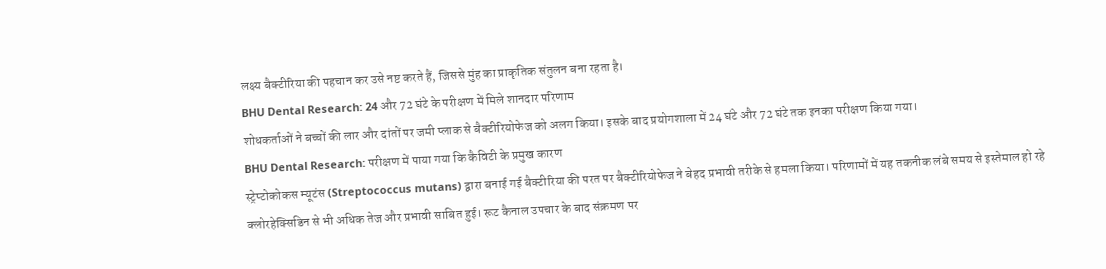लक्ष्य बैक्टीरिया की पहचान कर उसे नष्ट करते हैं, जिससे मुंह का प्राकृतिक संतुलन बना रहता है।
BHU Dental Research: 24 और 72 घंटे के परीक्षण में मिले शानदार परिणाम
शोधकर्ताओं ने बच्चों की लार और दांतों पर जमी प्लाक से बैक्टीरियोफेज को अलग किया। इसके बाद प्रयोगशाला में 24 घंटे और 72 घंटे तक इनका परीक्षण किया गया।
BHU Dental Research: परीक्षण में पाया गया कि कैविटी के प्रमुख कारण
स्ट्रेप्टोकोकस म्यूटंस (Streptococcus mutans) द्वारा बनाई गई बैक्टीरिया की परत पर बैक्टीरियोफेज ने बेहद प्रभावी तरीके से हमला किया। परिणामों में यह तकनीक लंबे समय से इस्तेमाल हो रहे क्लोरहेक्सिडिन से भी अधिक तेज और प्रभावी साबित हुई। रूट कैनाल उपचार के बाद संक्रमण पर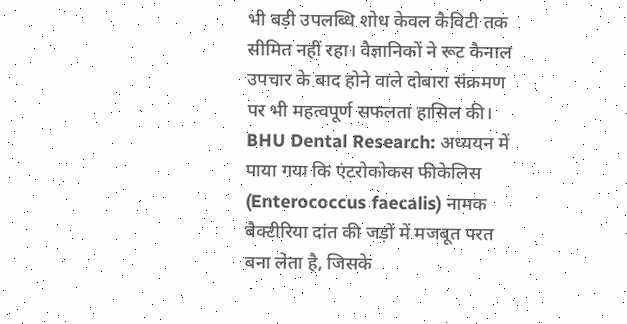भी बड़ी उपलब्धि शोध केवल कैविटी तक सीमित नहीं रहा। वैज्ञानिकों ने रूट कैनाल उपचार के बाद होने वाले दोबारा संक्रमण पर भी महत्वपूर्ण सफलता हासिल की।
BHU Dental Research: अध्ययन में पाया गया कि एंटरोकोकस फीकेलिस
(Enterococcus faecalis) नामक बैक्टीरिया दांत की जड़ों में मजबूत परत बना लेता है, जिसके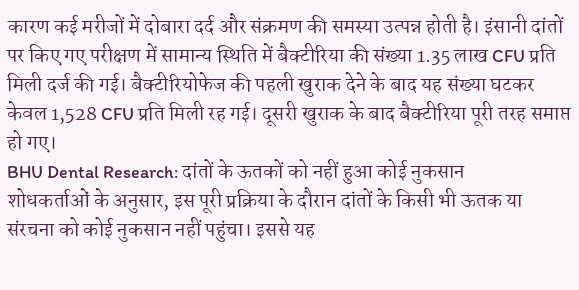कारण कई मरीजों में दोबारा दर्द और संक्रमण की समस्या उत्पन्न होती है। इंसानी दांतों पर किए गए परीक्षण में सामान्य स्थिति में बैक्टीरिया की संख्या 1.35 लाख CFU प्रति मिली दर्ज की गई। बैक्टीरियोफेज की पहली खुराक देने के बाद यह संख्या घटकर केवल 1,528 CFU प्रति मिली रह गई। दूसरी खुराक के बाद बैक्टीरिया पूरी तरह समाप्त हो गए।
BHU Dental Research: दांतों के ऊतकों को नहीं हुआ कोई नुकसान
शोधकर्ताओं के अनुसार, इस पूरी प्रक्रिया के दौरान दांतों के किसी भी ऊतक या संरचना को कोई नुकसान नहीं पहुंचा। इससे यह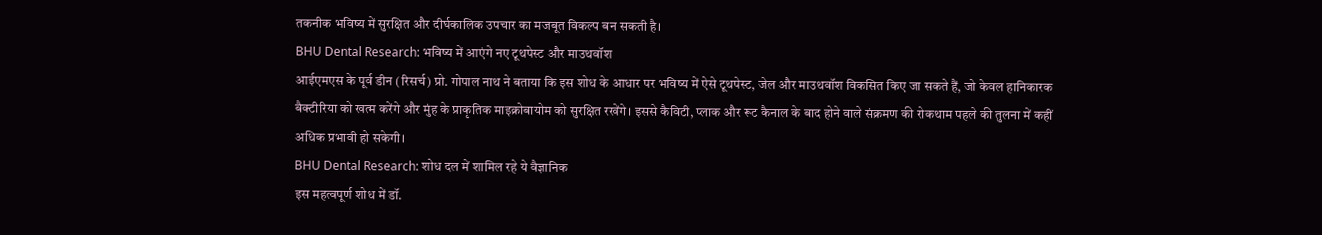तकनीक भविष्य में सुरक्षित और दीर्घकालिक उपचार का मजबूत विकल्प बन सकती है।
BHU Dental Research: भविष्य में आएंगे नए टूथपेस्ट और माउथवॉश
आईएमएस के पूर्व डीन (रिसर्च) प्रो. गोपाल नाथ ने बताया कि इस शोध के आधार पर भविष्य में ऐसे टूथपेस्ट, जेल और माउथवॉश विकसित किए जा सकते हैं, जो केवल हानिकारक बैक्टीरिया को खत्म करेंगे और मुंह के प्राकृतिक माइक्रोबायोम को सुरक्षित रखेंगे। इससे कैविटी, प्लाक और रूट कैनाल के बाद होने वाले संक्रमण की रोकथाम पहले की तुलना में कहीं अधिक प्रभावी हो सकेगी।
BHU Dental Research: शोध दल में शामिल रहे ये वैज्ञानिक
इस महत्वपूर्ण शोध में डॉ.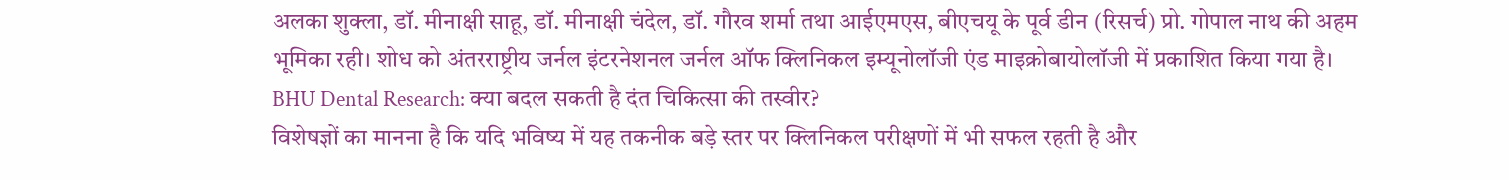अलका शुक्ला, डॉ. मीनाक्षी साहू, डॉ. मीनाक्षी चंदेल, डॉ. गौरव शर्मा तथा आईएमएस, बीएचयू के पूर्व डीन (रिसर्च) प्रो. गोपाल नाथ की अहम भूमिका रही। शोध को अंतरराष्ट्रीय जर्नल इंटरनेशनल जर्नल ऑफ क्लिनिकल इम्यूनोलॉजी एंड माइक्रोबायोलॉजी में प्रकाशित किया गया है।
BHU Dental Research: क्या बदल सकती है दंत चिकित्सा की तस्वीर?
विशेषज्ञों का मानना है कि यदि भविष्य में यह तकनीक बड़े स्तर पर क्लिनिकल परीक्षणों में भी सफल रहती है और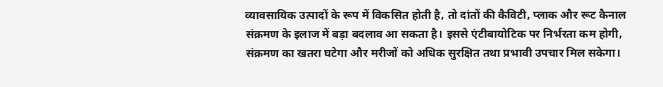व्यावसायिक उत्पादों के रूप में विकसित होती है, तो दांतों की कैविटी, प्लाक और रूट कैनाल संक्रमण के इलाज में बड़ा बदलाव आ सकता है। इससे एंटीबायोटिक पर निर्भरता कम होगी, संक्रमण का खतरा घटेगा और मरीजों को अधिक सुरक्षित तथा प्रभावी उपचार मिल सकेगा।